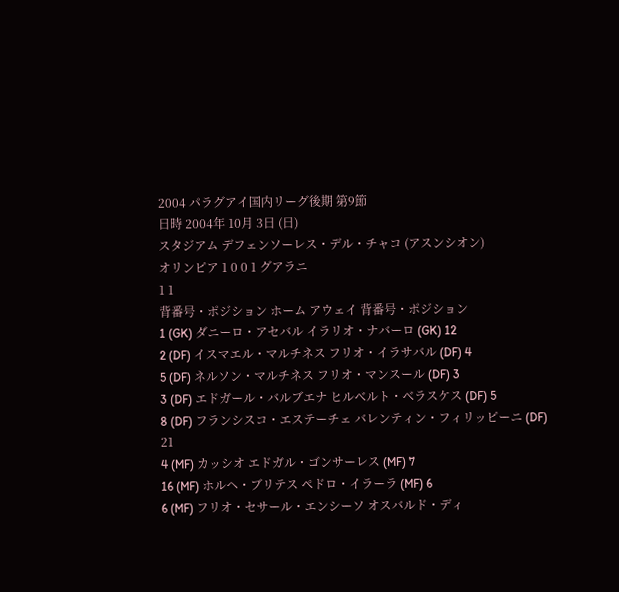2004 パラグアイ国内リーグ後期 第9節
日時 2004年 10月 3日 (日)
スタジアム デフェンソーレス・デル・チャコ (アスンシオン)
オリンピア 1 0 0 1 グアラニ
1 1
背番号・ポジション ホーム アウェイ 背番号・ポジション
1 (GK) ダニーロ・アセバル イラリオ・ナバーロ (GK) 12
2 (DF) イスマエル・マルチネス フリオ・イラサバル (DF) 4
5 (DF) ネルソン・マルチネス フリオ・マンスール (DF) 3
3 (DF) エドガール・バルブエナ ヒルベルト・ベラスケス (DF) 5
8 (DF) フランシスコ・エステーチェ バレンティン・フィリッピーニ (DF) 21
4 (MF) カッシオ エドガル・ゴンサーレス (MF) 7
16 (MF) ホルヘ・ブリテス ペドロ・イラーラ (MF) 6
6 (MF) フリオ・セサール・エンシーソ オスバルド・ディ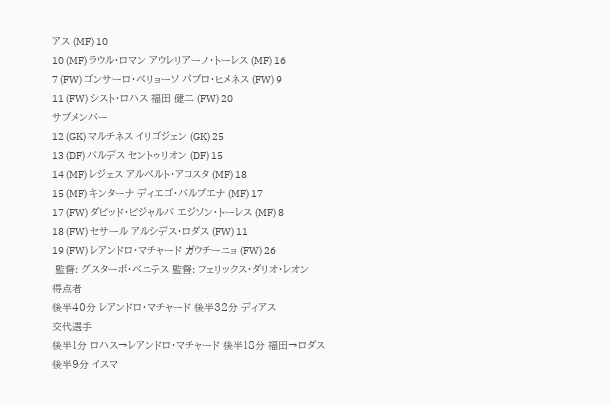アス (MF) 10
10 (MF) ラウル・ロマン アウレリアーノ・トーレス (MF) 16
7 (FW) ゴンサーロ・ベリョーソ パブロ・ヒメネス (FW) 9
11 (FW) シスト・ロハス 福田 健二 (FW) 20
サブメンバー
12 (GK) マルチネス イリゴジェン (GK) 25
13 (DF) バルデス セントゥリオン (DF) 15
14 (MF) レジェス アルベルト・アコスタ (MF) 18
15 (MF) キンターナ ディエゴ・バルブエナ (MF) 17
17 (FW) ダビッド・ビジャルバ エジソン・トーレス (MF) 8
18 (FW) セサール アルシデス・ロダス (FW) 11
19 (FW) レアンドロ・マチャード ガウチーニョ (FW) 26
 監督: グスターボ・ベニテス 監督: フェリックス・ダリオ・レオン
得点者
後半40分 レアンドロ・マチャード 後半32分 ディアス
交代選手
後半1分 ロハス→レアンドロ・マチャード 後半18分 福田→ロダス
後半9分 イスマ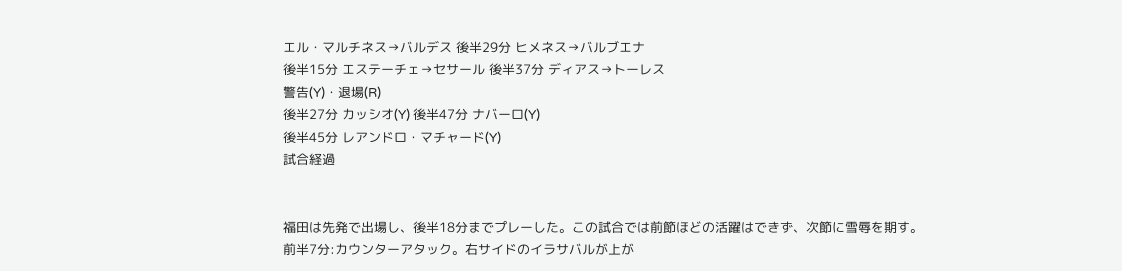エル・マルチネス→バルデス 後半29分 ヒメネス→バルブエナ
後半15分 エステーチェ→セサール 後半37分 ディアス→トーレス
警告(Y)・退場(R)
後半27分 カッシオ(Y) 後半47分 ナバーロ(Y)
後半45分 レアンドロ・マチャード(Y)
試合経過


福田は先発で出場し、後半18分までプレーした。この試合では前節ほどの活躍はできず、次節に雪辱を期す。
前半7分:カウンターアタック。右サイドのイラサバルが上が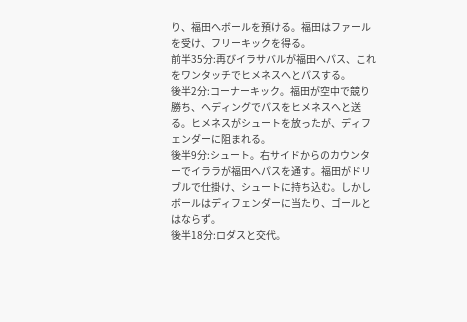り、福田へボールを預ける。福田はファールを受け、フリーキックを得る。
前半35分:再びイラサバルが福田へパス、これをワンタッチでヒメネスへとパスする。
後半2分:コーナーキック。福田が空中で競り勝ち、ヘディングでパスをヒメネスへと送る。ヒメネスがシュートを放ったが、ディフェンダーに阻まれる。
後半9分:シュート。右サイドからのカウンターでイララが福田へパスを通す。福田がドリブルで仕掛け、シュートに持ち込む。しかしボールはディフェンダーに当たり、ゴールとはならず。
後半18分:ロダスと交代。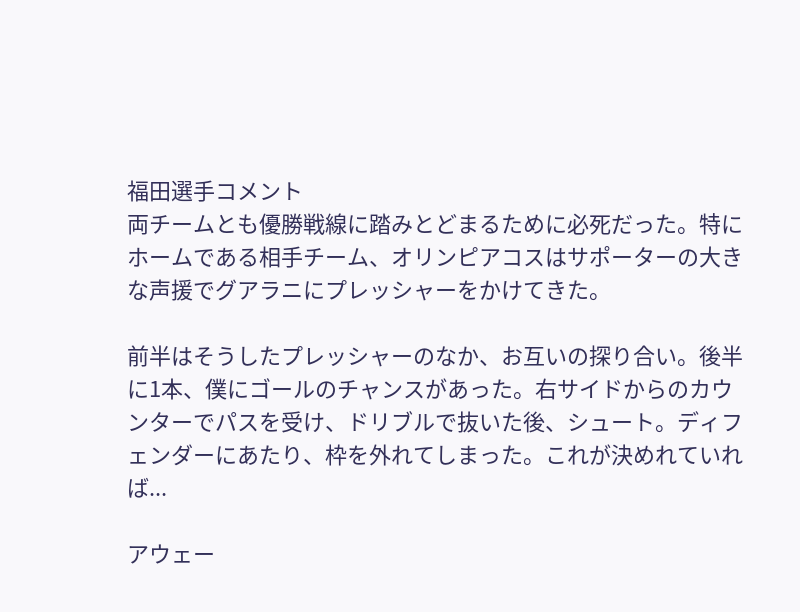福田選手コメント
両チームとも優勝戦線に踏みとどまるために必死だった。特にホームである相手チーム、オリンピアコスはサポーターの大きな声援でグアラニにプレッシャーをかけてきた。

前半はそうしたプレッシャーのなか、お互いの探り合い。後半に1本、僕にゴールのチャンスがあった。右サイドからのカウンターでパスを受け、ドリブルで抜いた後、シュート。ディフェンダーにあたり、枠を外れてしまった。これが決めれていれば...

アウェー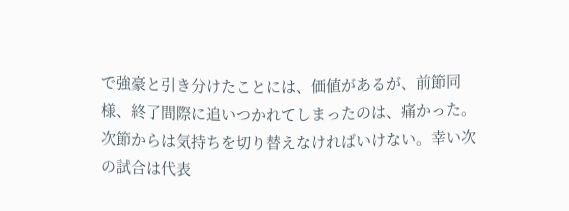で強豪と引き分けたことには、価値があるが、前節同様、終了間際に追いつかれてしまったのは、痛かった。
次節からは気持ちを切り替えなければいけない。幸い次の試合は代表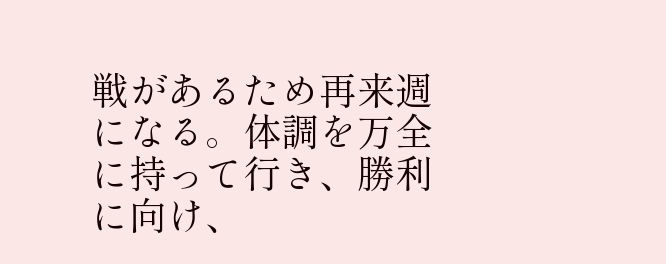戦があるため再来週になる。体調を万全に持って行き、勝利に向け、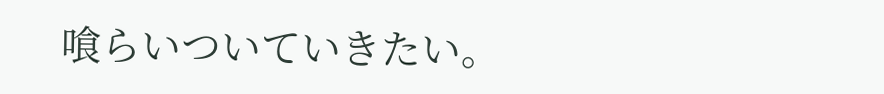喰らいついていきたい。